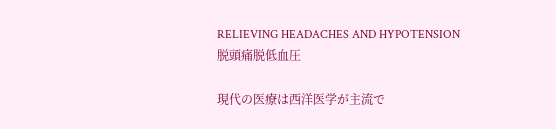RELIEVING HEADACHES AND HYPOTENSION
脱頭痛脱低血圧

現代の医療は西洋医学が主流で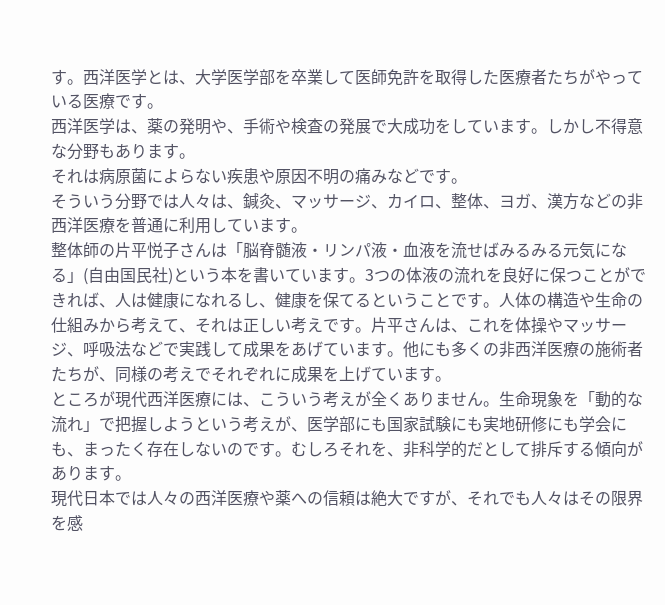す。西洋医学とは、大学医学部を卒業して医師免許を取得した医療者たちがやっている医療です。
西洋医学は、薬の発明や、手術や検査の発展で大成功をしています。しかし不得意な分野もあります。
それは病原菌によらない疾患や原因不明の痛みなどです。
そういう分野では人々は、鍼灸、マッサージ、カイロ、整体、ヨガ、漢方などの非西洋医療を普通に利用しています。
整体師の片平悦子さんは「脳脊髄液・リンパ液・血液を流せばみるみる元気になる」(自由国民社)という本を書いています。3つの体液の流れを良好に保つことができれば、人は健康になれるし、健康を保てるということです。人体の構造や生命の仕組みから考えて、それは正しい考えです。片平さんは、これを体操やマッサージ、呼吸法などで実践して成果をあげています。他にも多くの非西洋医療の施術者たちが、同様の考えでそれぞれに成果を上げています。
ところが現代西洋医療には、こういう考えが全くありません。生命現象を「動的な流れ」で把握しようという考えが、医学部にも国家試験にも実地研修にも学会にも、まったく存在しないのです。むしろそれを、非科学的だとして排斥する傾向があります。
現代日本では人々の西洋医療や薬への信頼は絶大ですが、それでも人々はその限界を感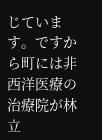じています。ですから町には非西洋医療の治療院が林立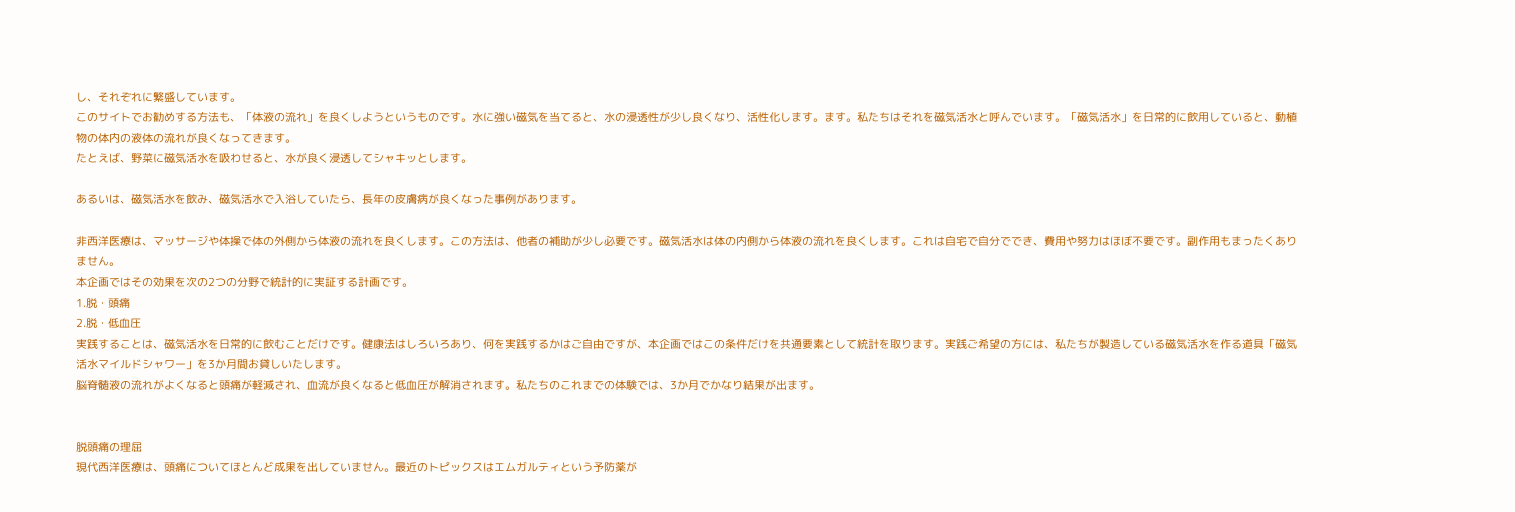し、それぞれに繁盛しています。
このサイトでお勧めする方法も、「体液の流れ」を良くしようというものです。水に強い磁気を当てると、水の浸透性が少し良くなり、活性化します。ます。私たちはそれを磁気活水と呼んでいます。「磁気活水」を日常的に飲用していると、動植物の体内の液体の流れが良くなってきます。
たとえば、野菜に磁気活水を吸わせると、水が良く浸透してシャキッとします。

あるいは、磁気活水を飲み、磁気活水で入浴していたら、長年の皮膚病が良くなった事例があります。

非西洋医療は、マッサージや体操で体の外側から体液の流れを良くします。この方法は、他者の補助が少し必要です。磁気活水は体の内側から体液の流れを良くします。これは自宅で自分ででき、費用や努力はほぼ不要です。副作用もまったくありません。
本企画ではその効果を次の2つの分野で統計的に実証する計画です。
1.脱・頭痛
2.脱・低血圧
実践することは、磁気活水を日常的に飲むことだけです。健康法はしろいろあり、何を実践するかはご自由ですが、本企画ではこの条件だけを共通要素として統計を取ります。実践ご希望の方には、私たちが製造している磁気活水を作る道具「磁気活水マイルドシャワー」を3か月間お貸しいたします。
脳脊髄液の流れがよくなると頭痛が軽減され、血流が良くなると低血圧が解消されます。私たちのこれまでの体験では、3か月でかなり結果が出ます。


脱頭痛の理屈
現代西洋医療は、頭痛についてほとんど成果を出していません。最近のトピックスはエムガルティという予防薬が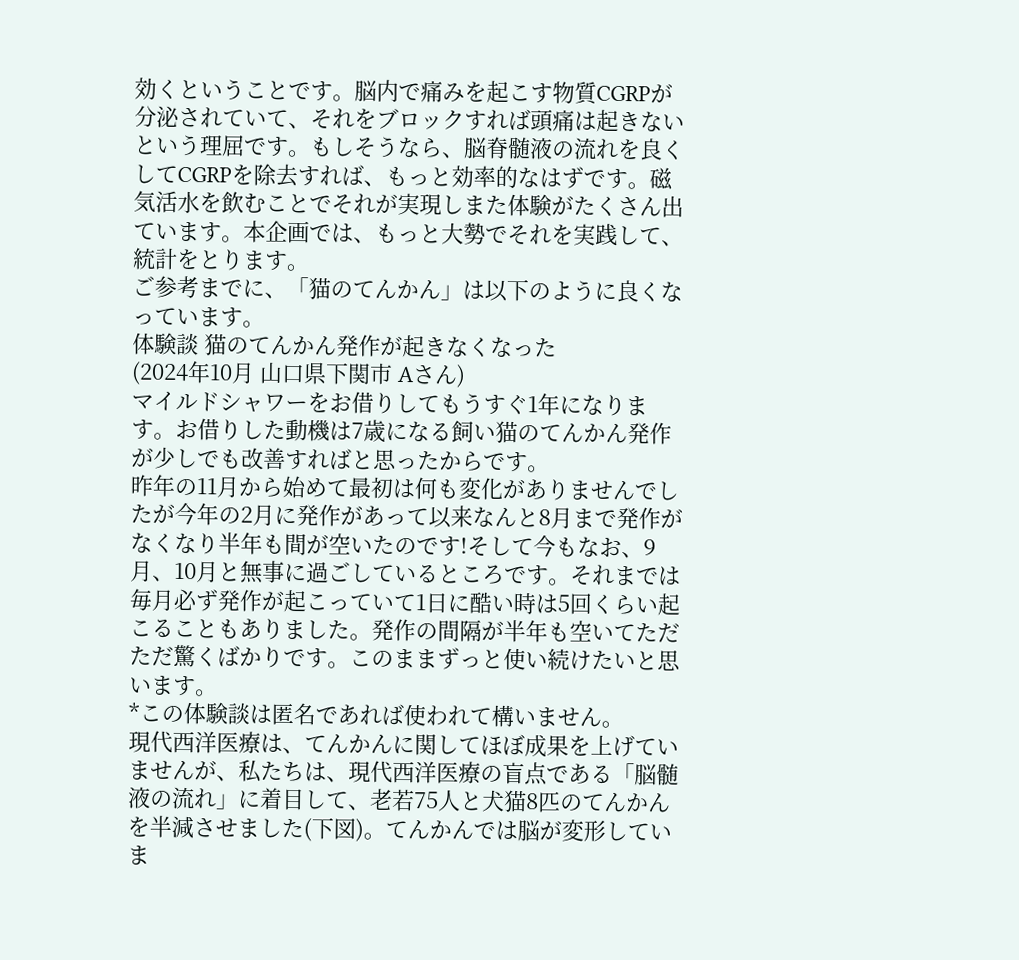効くということです。脳内で痛みを起こす物質CGRPが分泌されていて、それをブロックすれば頭痛は起きないという理屈です。もしそうなら、脳脊髄液の流れを良くしてCGRPを除去すれば、もっと効率的なはずです。磁気活水を飲むことでそれが実現しまた体験がたくさん出ています。本企画では、もっと大勢でそれを実践して、統計をとります。
ご参考までに、「猫のてんかん」は以下のように良くなっています。
体験談 猫のてんかん発作が起きなくなった
(2024年10月 山口県下関市 Aさん)
マイルドシャワーをお借りしてもうすぐ1年になります。お借りした動機は7歳になる飼い猫のてんかん発作が少しでも改善すればと思ったからです。
昨年の11月から始めて最初は何も変化がありませんでしたが今年の2月に発作があって以来なんと8月まで発作がなくなり半年も間が空いたのです!そして今もなお、9月、10月と無事に過ごしているところです。それまでは毎月必ず発作が起こっていて1日に酷い時は5回くらい起こることもありました。発作の間隔が半年も空いてただただ驚くばかりです。このままずっと使い続けたいと思います。
*この体験談は匿名であれば使われて構いません。
現代西洋医療は、てんかんに関してほぼ成果を上げていませんが、私たちは、現代西洋医療の盲点である「脳髄液の流れ」に着目して、老若75人と犬猫8匹のてんかんを半減させました(下図)。てんかんでは脳が変形していま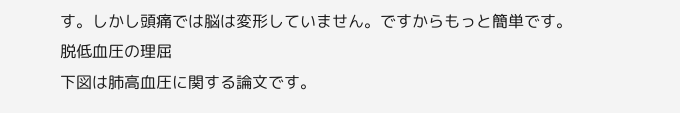す。しかし頭痛では脳は変形していません。ですからもっと簡単です。
脱低血圧の理屈
下図は肺高血圧に関する論文です。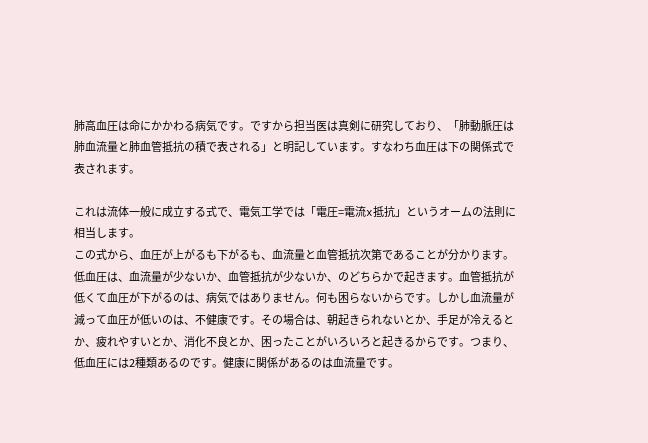肺高血圧は命にかかわる病気です。ですから担当医は真剣に研究しており、「肺動脈圧は肺血流量と肺血管抵抗の積で表される」と明記しています。すなわち血圧は下の関係式で表されます。

これは流体一般に成立する式で、電気工学では「電圧=電流x抵抗」というオームの法則に相当します。
この式から、血圧が上がるも下がるも、血流量と血管抵抗次第であることが分かります。
低血圧は、血流量が少ないか、血管抵抗が少ないか、のどちらかで起きます。血管抵抗が低くて血圧が下がるのは、病気ではありません。何も困らないからです。しかし血流量が減って血圧が低いのは、不健康です。その場合は、朝起きられないとか、手足が冷えるとか、疲れやすいとか、消化不良とか、困ったことがいろいろと起きるからです。つまり、低血圧には2種類あるのです。健康に関係があるのは血流量です。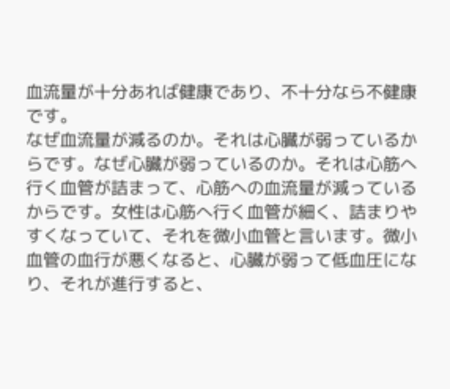血流量が十分あれば健康であり、不十分なら不健康です。
なぜ血流量が減るのか。それは心臓が弱っているからです。なぜ心臓が弱っているのか。それは心筋へ行く血管が詰まって、心筋への血流量が減っているからです。女性は心筋へ行く血管が細く、詰まりやすくなっていて、それを微小血管と言います。微小血管の血行が悪くなると、心臓が弱って低血圧になり、それが進行すると、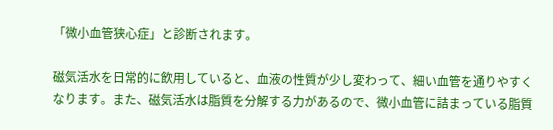「微小血管狭心症」と診断されます。

磁気活水を日常的に飲用していると、血液の性質が少し変わって、細い血管を通りやすくなります。また、磁気活水は脂質を分解する力があるので、微小血管に詰まっている脂質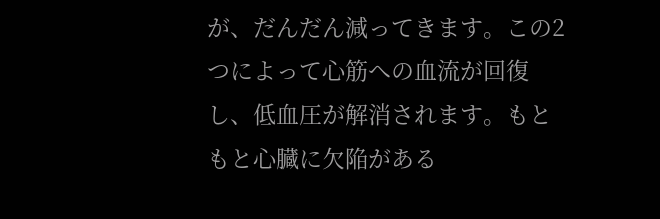が、だんだん減ってきます。この2つによって心筋への血流が回復し、低血圧が解消されます。もともと心臓に欠陥がある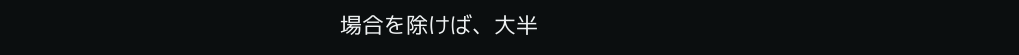場合を除けば、大半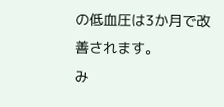の低血圧は3か月で改善されます。
み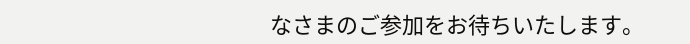なさまのご参加をお待ちいたします。